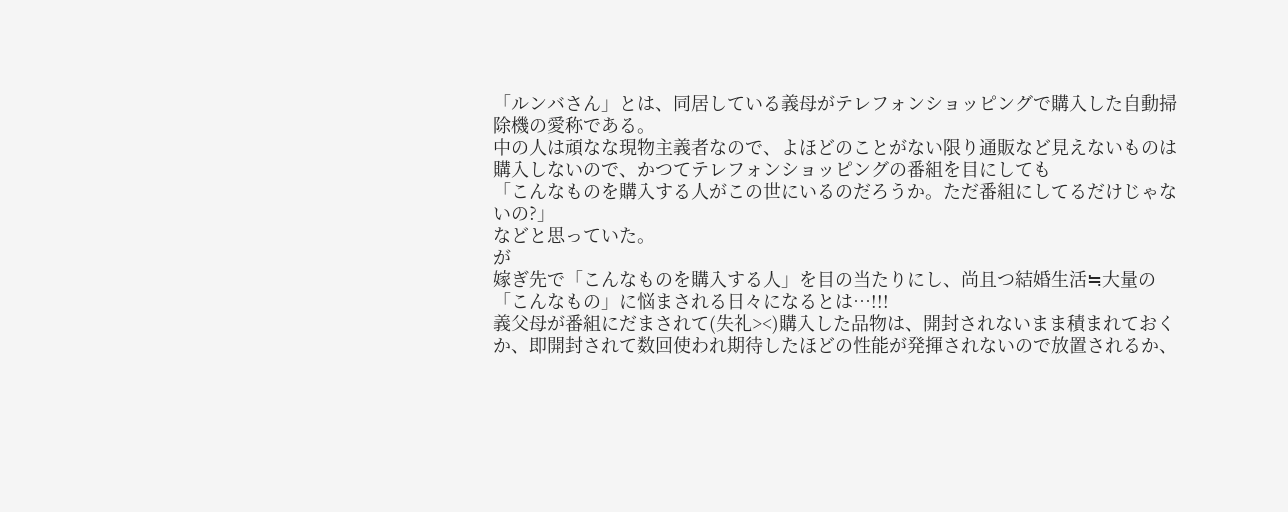「ルンバさん」とは、同居している義母がテレフォンショッピングで購入した自動掃除機の愛称である。
中の人は頑なな現物主義者なので、よほどのことがない限り通販など見えないものは購入しないので、かつてテレフォンショッピングの番組を目にしても
「こんなものを購入する人がこの世にいるのだろうか。ただ番組にしてるだけじゃないの?」
などと思っていた。
が
嫁ぎ先で「こんなものを購入する人」を目の当たりにし、尚且つ結婚生活≒大量の「こんなもの」に悩まされる日々になるとは…!!!
義父母が番組にだまされて(失礼><)購入した品物は、開封されないまま積まれておくか、即開封されて数回使われ期待したほどの性能が発揮されないので放置されるか、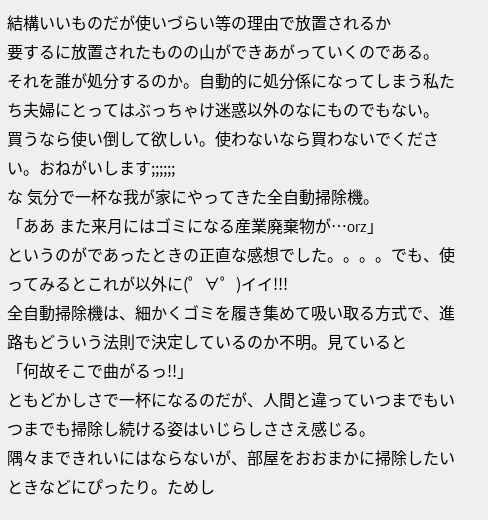結構いいものだが使いづらい等の理由で放置されるか
要するに放置されたものの山ができあがっていくのである。
それを誰が処分するのか。自動的に処分係になってしまう私たち夫婦にとってはぶっちゃけ迷惑以外のなにものでもない。
買うなら使い倒して欲しい。使わないなら買わないでください。おねがいします;;;;;;
な 気分で一杯な我が家にやってきた全自動掃除機。
「ああ また来月にはゴミになる産業廃棄物が…orz」
というのがであったときの正直な感想でした。。。。でも、使ってみるとこれが以外に(゜∀゜)イイ!!!
全自動掃除機は、細かくゴミを履き集めて吸い取る方式で、進路もどういう法則で決定しているのか不明。見ていると
「何故そこで曲がるっ!!」
ともどかしさで一杯になるのだが、人間と違っていつまでもいつまでも掃除し続ける姿はいじらしささえ感じる。
隅々まできれいにはならないが、部屋をおおまかに掃除したいときなどにぴったり。ためし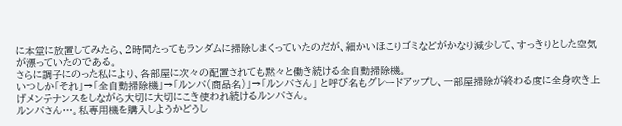に本堂に放置してみたら、2時間たってもランダムに掃除しまくっていたのだが、細かいほこりゴミなどがかなり減少して、すっきりとした空気が漂っていたのである。
さらに調子にのった私により、各部屋に次々の配置されても黙々と働き続ける全自動掃除機。
いつしか「それ」→「全自動掃除機」→「ルンバ(商品名)」→「ルンバさん」 と呼び名もグレードアップし、一部屋掃除が終わる度に全身吹き上げメンテナンスをしながら大切に大切にこき使われ続けるルンバさん。
ルンバさん…。私専用機を購入しようかどうし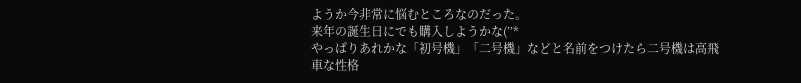ようか今非常に悩むところなのだった。
来年の誕生日にでも購入しようかな(’’*
やっぱりあれかな「初号機」「二号機」などと名前をつけたら二号機は高飛車な性格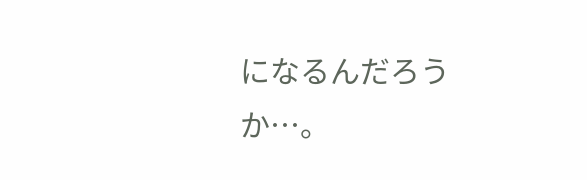になるんだろうか…。